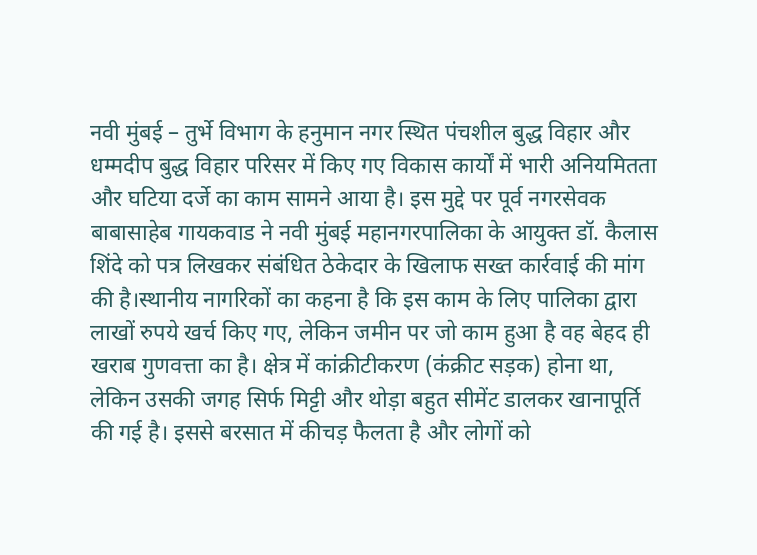नवी मुंबई – तुर्भे विभाग के हनुमान नगर स्थित पंचशील बुद्ध विहार और धम्मदीप बुद्ध विहार परिसर में किए गए विकास कार्यों में भारी अनियमितता और घटिया दर्जे का काम सामने आया है। इस मुद्दे पर पूर्व नगरसेवक बाबासाहेब गायकवाड ने नवी मुंबई महानगरपालिका के आयुक्त डॉ. कैलास शिंदे को पत्र लिखकर संबंधित ठेकेदार के खिलाफ सख्त कार्रवाई की मांग की है।स्थानीय नागरिकों का कहना है कि इस काम के लिए पालिका द्वारा लाखों रुपये खर्च किए गए, लेकिन जमीन पर जो काम हुआ है वह बेहद ही खराब गुणवत्ता का है। क्षेत्र में कांक्रीटीकरण (कंक्रीट सड़क) होना था, लेकिन उसकी जगह सिर्फ मिट्टी और थोड़ा बहुत सीमेंट डालकर खानापूर्ति की गई है। इससे बरसात में कीचड़ फैलता है और लोगों को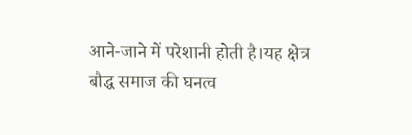आने-जाने में परेशानी होती है।यह क्षेत्र बौद्ध समाज की घनत्व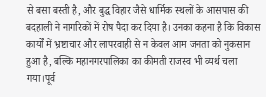से बसा बस्ती है, और बुद्ध विहार जैसे धार्मिक स्थलों के आसपास की बदहाली ने नागरिकों में रोष पैदा कर दिया है। उनका कहना है कि विकास कार्यों में भ्रष्टाचार और लापरवाही से न केवल आम जनता को नुकसान हुआ है, बल्कि महानगरपालिका का कीमती राजस्व भी व्यर्थ चला गया।पूर्व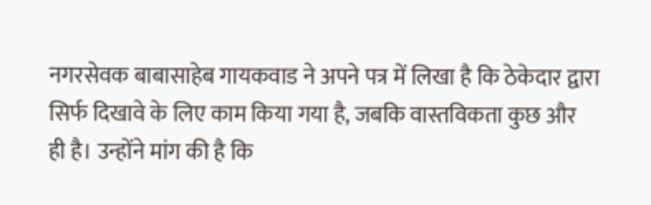नगरसेवक बाबासाहेब गायकवाड ने अपने पत्र में लिखा है कि ठेकेदार द्वारा सिर्फ दिखावे के लिए काम किया गया है, जबकि वास्तविकता कुछ और ही है। उन्होंने मांग की है कि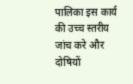पालिका इस कार्य की उच्च स्तरीय जांच करे और दोषियों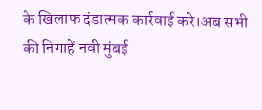के खिलाफ दंडात्मक कार्रवाई करे।अब सभी की निगाहें नवी मुंबई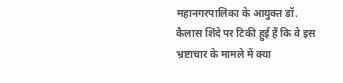महानगरपालिका के आयुक्त डॉ. कैलास शिंदे पर टिकी हुई हैं कि वे इस भ्रष्टाचार के मामले में क्या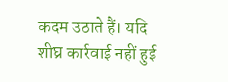कदम उठाते हैं। यदि शीघ्र कार्रवाई नहीं हुई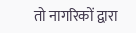तो नागरिकों द्वारा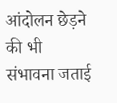आंदोलन छेड़ने की भी संभावना जताई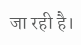जा रही है।